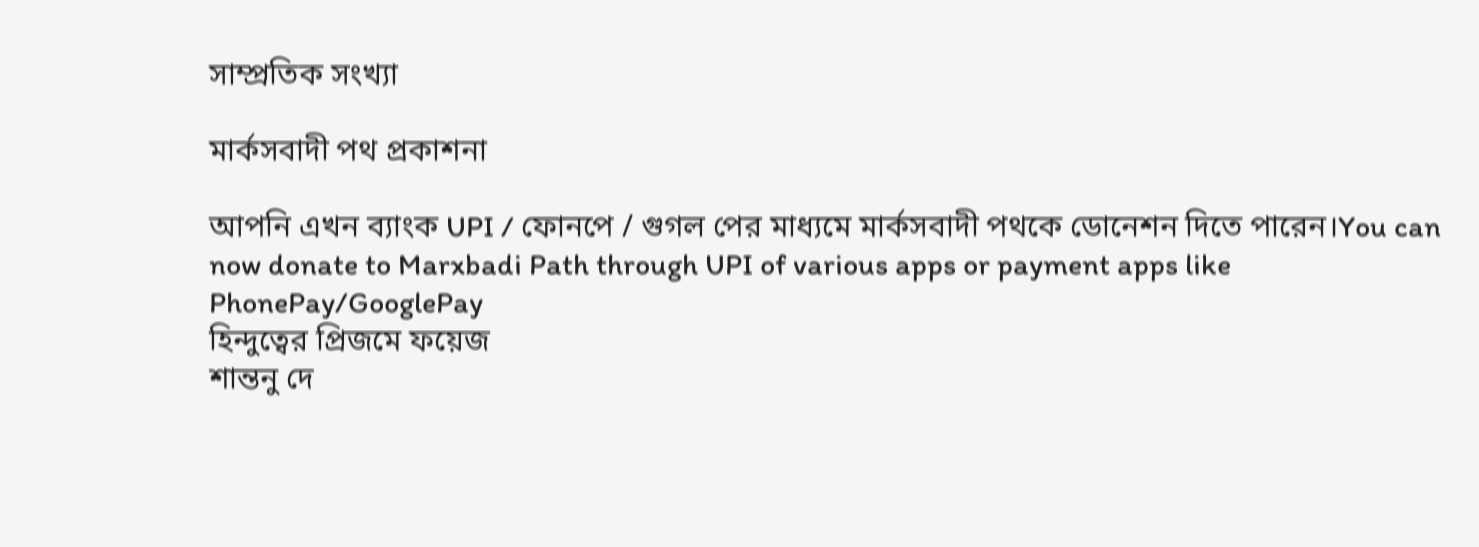সাম্প্রতিক সংখ্যা

মার্কসবাদী পথ প্রকাশনা

আপনি এখন ব্যাংক UPI / ফোনপে / গুগল পের মাধ্যমে মার্কসবাদী পথকে ডোনেশন দিতে পারেন।You can now donate to Marxbadi Path through UPI of various apps or payment apps like PhonePay/GooglePay
হিন্দুত্বের প্রিজমে ফয়েজ
শান্তনু দে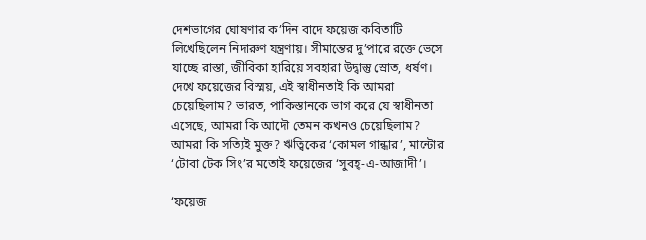দেশভাগের ঘোষণার ক’দিন বাদে ফয়েজ কবিতাটি লিখেছিলেন নিদারুণ যন্ত্রণায়। সীমান্তের দু’পারে রক্তে ভেসে যাচ্ছে রাস্তা, জীবিকা হারিয়ে সবহারা উদ্বাস্তু স্রোত, ধর্ষণ। দেখে ফয়েজের বিস্ময়, এই স্বাধীনতাই কি আমরা চেয়েছিলাম? ভারত, পাকিস্তানকে ভাগ করে যে স্বাধীনতা এসেছে, আমরা কি আদৌ তেমন কখনও চেয়েছিলাম? আমরা কি সত্যিই মুক্ত? ঋত্বিকের ‘কোমল গান্ধার’, মান্টোর ‘টোবা টেক সিং’র মতোই ফয়েজের ‘সুবহ্-এ-আজাদী’।

‘ফয়েজ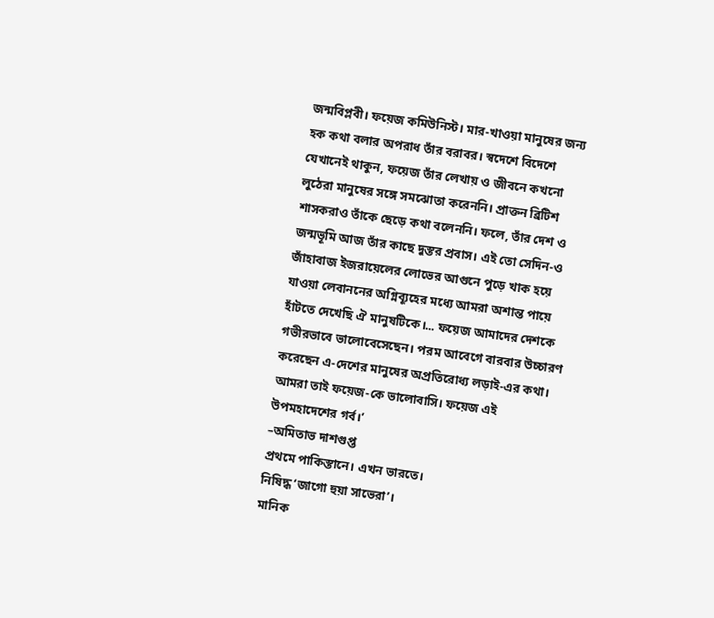জন্মবিপ্লবী। ফয়েজ কমিউনিস্ট। মার-খাওয়া মানুষের জন্য হক কথা বলার অপরাধ তাঁর বরাবর। স্বদেশে বিদেশে যেখানেই থাকুন, ফয়েজ তাঁর লেখায় ও জীবনে কখনো লুঠেরা মানুষের সঙ্গে সমঝোতা করেননি। প্রাক্তন ব্রিটিশ শাসকরাও তাঁকে ছেড়ে কথা বলেননি। ফলে, তাঁর দেশ ও জন্মভূমি আজ তাঁর কাছে দুস্তর প্রবাস। এই তো সেদিন-ও জাঁহাবাজ ইজরায়েলের লোভের আগুনে পুড়ে খাক হয়ে যাওয়া লেবাননের অগ্নিব্যূহের মধ্যে আমরা অশান্ত পায়ে হাঁটতে দেখেছি ঐ মানুষটিকে।... ফয়েজ আমাদের দেশকে গভীরভাবে ভালোবেসেছেন। পরম আবেগে বারবার উচ্চারণ করেছেন এ-দেশের মানুষের অপ্রতিরোধ্য লড়াই-এর কথা। আমরা তাই ফয়েজ-কে ভালোবাসি। ফয়েজ এই উপমহাদেশের গর্ব।’
–অমিতাভ দাশগুপ্ত
প্রথমে পাকিস্তানে। এখন ভারতে।
নিষিদ্ধ ‘জাগো হুয়া সাভেরা’।
মানিক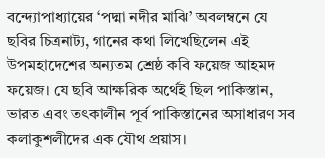বন্দ্যোপাধ্যায়ের ‘পদ্মা নদীর মাঝি’ অবলম্বনে যে ছবির চিত্রনাট্য, গানের কথা লিখেছিলেন এই উপমহাদেশের অন্যতম শ্রেষ্ঠ কবি ফয়েজ আহমদ ফয়েজ। যে ছবি আক্ষরিক অর্থেই ছিল পাকিস্তান, ভারত এবং তৎকালীন পূর্ব পাকিস্তানের অসাধারণ সব কলাকুশলীদের এক যৌথ প্রয়াস।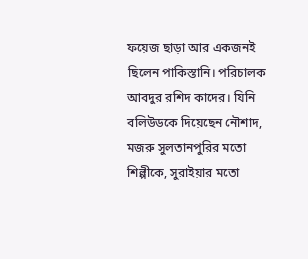ফয়েজ ছাড়া আর একজনই ছিলেন পাকিস্তানি। পরিচালক আবদুর রশিদ কাদের। যিনি বলিউডকে দিয়েছেন নৌশাদ, মজরু সুলতানপুরির মতো শিল্পীকে, সুরাইয়ার মতো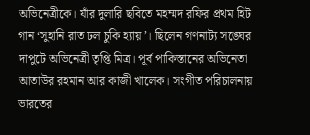অভিনেত্রীকে। যাঁর দুলারি ছবিতে মহম্মদ রফির প্রথম হিট গান ‘সুহানি রাত ঢল চুকি হ্যায়’। ছিলেন গণনাট্য সঙ্ঘের দাপুটে অভিনেত্রী তৃপ্তি মিত্র। পূর্ব পাকিস্তানের অভিনেতা আতাউর রহমান আর কাজী খালেক। সংগীত পরিচালনায় ভারতের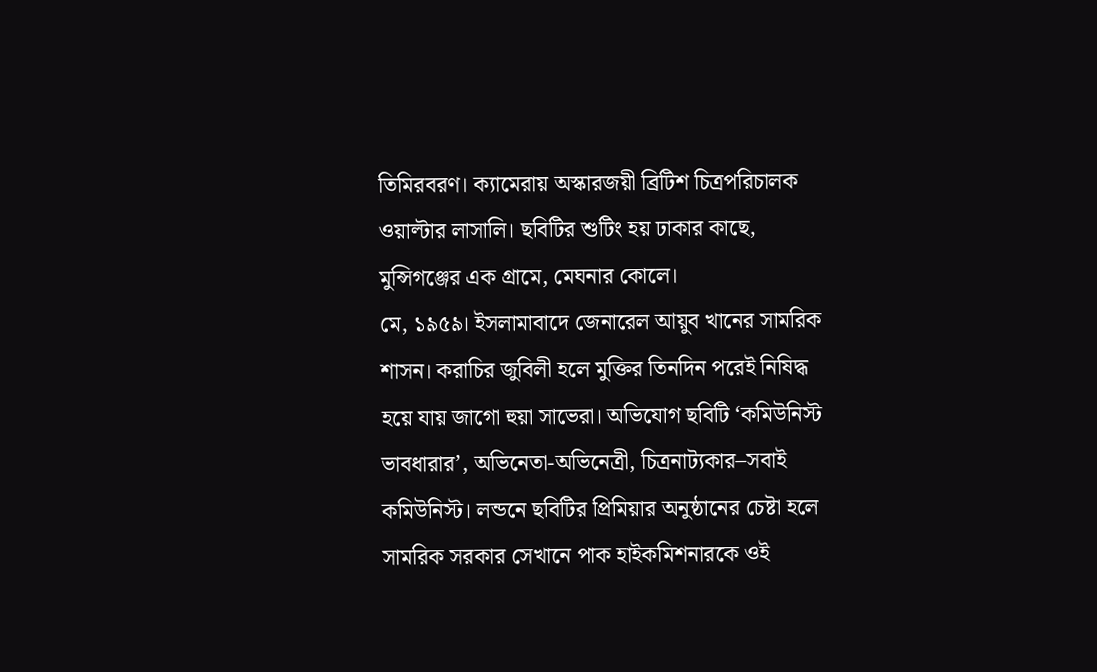তিমিরবরণ। ক্যামেরায় অস্কারজয়ী ব্রিটিশ চিত্রপরিচালক ওয়াল্টার লাসালি। ছবিটির শুটিং হয় ঢাকার কাছে, মুন্সিগঞ্জের এক গ্রামে, মেঘনার কোলে।
মে, ১৯৫৯। ইসলামাবাদে জেনারেল আয়ুব খানের সামরিক শাসন। করাচির জুবিলী হলে মুক্তির তিনদিন পরেই নিষিদ্ধ হয়ে যায় জাগো হুয়া সাভেরা। অভিযোগ ছবিটি ‘কমিউনিস্ট ভাবধারার’, অভিনেতা-অভিনেত্রী, চিত্রনাট্যকার–সবাই কমিউনিস্ট। লন্ডনে ছবিটির প্রিমিয়ার অনুষ্ঠানের চেষ্টা হলে সামরিক সরকার সেখানে পাক হাইকমিশনারকে ওই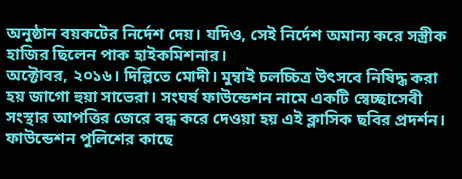অনুষ্ঠান বয়কটের নির্দেশ দেয়। যদিও, সেই নির্দেশ অমান্য করে সস্ত্রীক হাজির ছিলেন পাক হাইকমিশনার।
অক্টোবর, ২০১৬। দিল্লিতে মোদী। মুম্বাই চলচ্চিত্র উৎসবে নিষিদ্ধ করা হয় জাগো হুয়া সাভেরা। সংঘর্ষ ফাউন্ডেশন নামে একটি স্বেচ্ছাসেবী সংস্থার আপত্তির জেরে বন্ধ করে দেওয়া হয় এই ক্লাসিক ছবির প্রদর্শন। ফাউন্ডেশন পুলিশের কাছে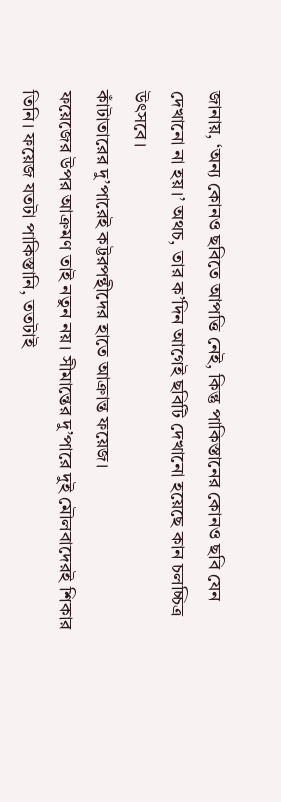জানায়, ‘অন্য কোনও ছবিতে আপত্তি নেই, কিন্তু পাকিস্তানের কোনও ছবি যেন দেখানো না হয়।’ অথচ, তার ক’দিন আগেই ছবিটি দেখানো হয়েছে কান চলচ্চিত্র উৎসবে।
কাঁটাতারের দু’পারেই কট্টরপন্থীদের হাতে আক্রান্ত ফয়েজ।
ফয়েজের উপর আক্রমণ তাই নতুন নয়। সীমান্তের দু’পারে দুই মৌলবাদেরই শিকার তিনি। ফয়েজ যতটা পাকিস্তানি, ততটাই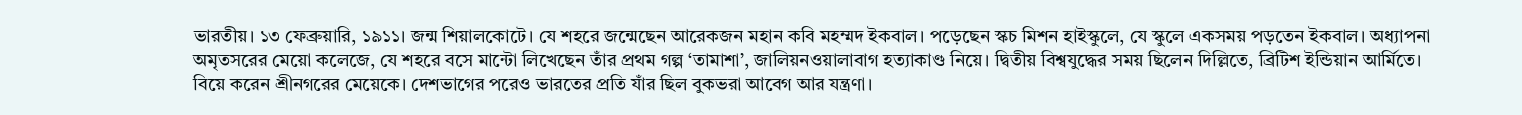ভারতীয়। ১৩ ফেব্রুয়ারি, ১৯১১। জন্ম শিয়ালকোটে। যে শহরে জন্মেছেন আরেকজন মহান কবি মহম্মদ ইকবাল। পড়েছেন স্কচ মিশন হাইস্কুলে, যে স্কুলে একসময় পড়তেন ইকবাল। অধ্যাপনা অমৃতসরের মেয়ো কলেজে, যে শহরে বসে মান্টো লিখেছেন তাঁর প্রথম গল্প ‘তামাশা’, জালিয়নওয়ালাবাগ হত্যাকাণ্ড নিয়ে। দ্বিতীয় বিশ্বযুদ্ধের সময় ছিলেন দিল্লিতে, ব্রিটিশ ইন্ডিয়ান আর্মিতে। বিয়ে করেন শ্রীনগরের মেয়েকে। দেশভাগের পরেও ভারতের প্রতি যাঁর ছিল বুকভরা আবেগ আর যন্ত্রণা।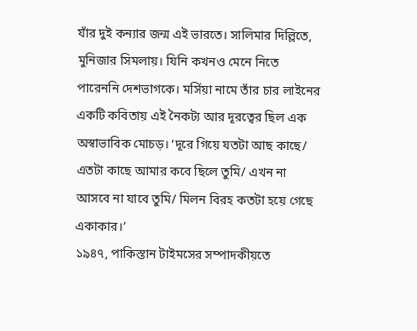যাঁর দুই কন্যার জন্ম এই ভারতে। সালিমার দিল্লিতে, মুনিজার সিমলায়। যিনি কখনও মেনে নিতে পারেননি দেশভাগকে। মর্সিয়া নামে তাঁর চার লাইনের একটি কবিতায় এই নৈকট্য আর দূরত্বের ছিল এক অস্বাভাবিক মোচড়। ‘দূরে গিয়ে যতটা আছ কাছে/ এতটা কাছে আমার কবে ছিলে তুমি/ এখন না আসবে না যাবে তুমি/ মিলন বিরহ কতটা হয়ে গেছে একাকার।’
১৯৪৭, পাকিস্তান টাইমসের সম্পাদকীয়তে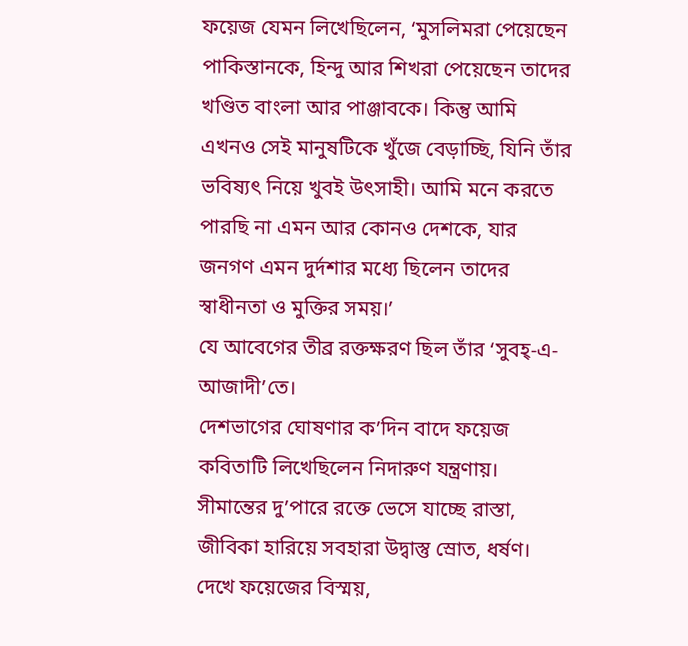ফয়েজ যেমন লিখেছিলেন, ‘মুসলিমরা পেয়েছেন পাকিস্তানকে, হিন্দু আর শিখরা পেয়েছেন তাদের খণ্ডিত বাংলা আর পাঞ্জাবকে। কিন্তু আমি এখনও সেই মানুষটিকে খুঁজে বেড়াচ্ছি, যিনি তাঁর ভবিষ্যৎ নিয়ে খুবই উৎসাহী। আমি মনে করতে পারছি না এমন আর কোনও দেশকে, যার জনগণ এমন দুর্দশার মধ্যে ছিলেন তাদের স্বাধীনতা ও মুক্তির সময়।’
যে আবেগের তীব্র রক্তক্ষরণ ছিল তাঁর ‘সুবহ্-এ-আজাদী’তে।
দেশভাগের ঘোষণার ক’দিন বাদে ফয়েজ কবিতাটি লিখেছিলেন নিদারুণ যন্ত্রণায়। সীমান্তের দু’পারে রক্তে ভেসে যাচ্ছে রাস্তা, জীবিকা হারিয়ে সবহারা উদ্বাস্তু স্রোত, ধর্ষণ। দেখে ফয়েজের বিস্ময়,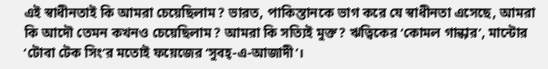এই স্বাধীনতাই কি আমরা চেয়েছিলাম? ভারত, পাকিস্তানকে ভাগ করে যে স্বাধীনতা এসেছে, আমরা কি আদৌ তেমন কখনও চেয়েছিলাম? আমরা কি সত্যিই মুক্ত? ঋত্বিকের ‘কোমল গান্ধার’, মান্টোর ‘টোবা টেক সিং’র মতোই ফয়েজের ‘সুবহ্-এ-আজাদী’।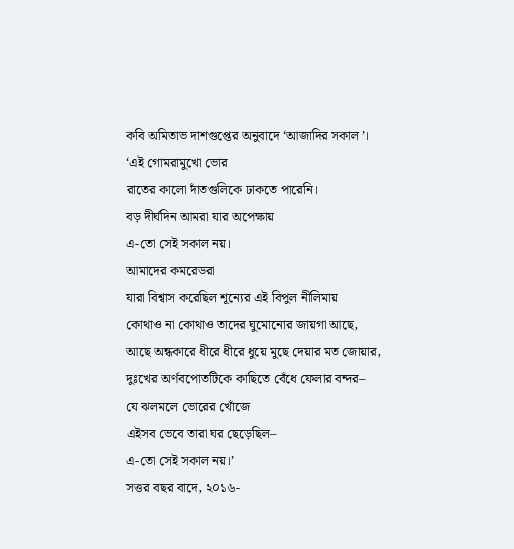কবি অমিতাভ দাশগুপ্তের অনুবাদে ‘আজাদির সকাল’।
‘এই গোমরামুখো ভোর
রাতের কালো দাঁতগুলিকে ঢাকতে পারেনি।
বড় দীর্ঘদিন আমরা যার অপেক্ষায়
এ-তো সেই সকাল নয়।
আমাদের কমরেডরা
যারা বিশ্বাস করেছিল শূন্যের এই বিপুল নীলিমায়
কোথাও না কোথাও তাদের ঘুমোনোর জায়গা আছে,
আছে অন্ধকারে ধীরে ধীরে ধুয়ে মুছে দেয়ার মত জোয়ার,
দুঃখের অর্ণবপোতটিকে কাছিতে বেঁধে ফেলার বন্দর–
যে ঝলমলে ভোরের খোঁজে
এইসব ভেবে তারা ঘর ছেড়েছিল–
এ-তো সেই সকাল নয়।’
সত্তর বছর বাদে, ২০১৬-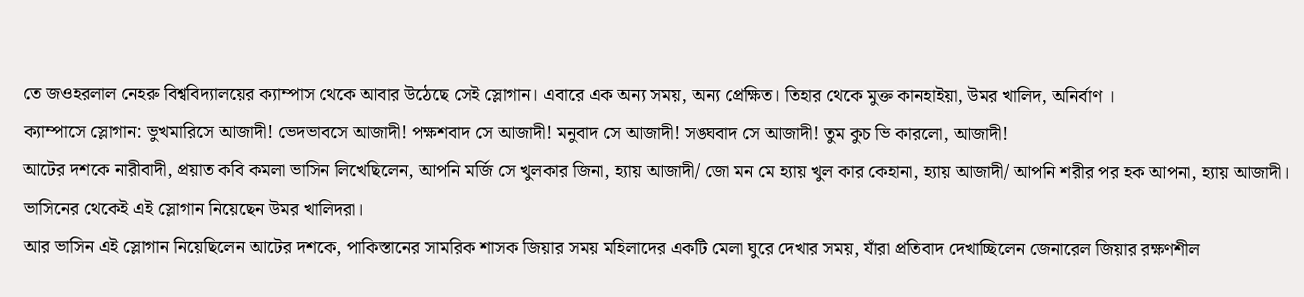তে জওহরলাল নেহরু বিশ্ববিদ্যালয়ের ক্যাম্পাস থেকে আবার উঠেছে সেই স্লোগান। এবারে এক অন্য সময়, অন্য প্রেক্ষিত। তিহার থেকে মুক্ত কানহাইয়া, উমর খালিদ, অনির্বাণ ।
ক্যাম্পাসে স্লোগান: ভুখমারিসে আজাদী! ভেদভাবসে আজাদী! পক্ষশবাদ সে আজাদী! মনুবাদ সে আজাদী! সঙ্ঘবাদ সে আজাদী! তুম কুচ ভি কারলো, আজাদী!
আটের দশকে নারীবাদী, প্রয়াত কবি কমলা ভাসিন লিখেছিলেন, আপনি মর্জি সে খুলকার জিনা, হ্যায় আজাদী/ জো মন মে হ্যায় খুল কার কেহানা, হ্যায় আজাদী/ আপনি শরীর পর হক আপনা, হ্যায় আজাদী।
ভাসিনের থেকেই এই স্লোগান নিয়েছেন উমর খালিদরা।
আর ভাসিন এই স্লোগান নিয়েছিলেন আটের দশকে, পাকিস্তানের সামরিক শাসক জিয়ার সময় মহিলাদের একটি মেলা ঘুরে দেখার সময়, যাঁরা প্রতিবাদ দেখাচ্ছিলেন জেনারেল জিয়ার রক্ষণশীল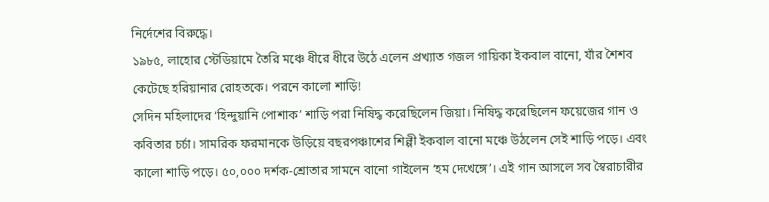নির্দেশের বিরুদ্ধে।
১৯৮৫, লাহোর স্টেডিয়ামে তৈরি মঞ্চে ধীরে ধীরে উঠে এলেন প্রখ্যাত গজল গায়িকা ইকবাল বানো, যাঁর শৈশব কেটেছে হরিয়ানার রোহতকে। পরনে কালো শাড়ি!
সেদিন মহিলাদের ‘হিন্দুয়ানি পোশাক’ শাড়ি পরা নিষিদ্ধ করেছিলেন জিয়া। নিষিদ্ধ করেছিলেন ফয়েজের গান ও কবিতার চর্চা। সামরিক ফরমানকে উড়িয়ে বছরপঞ্চাশের শিল্পী ইকবাল বানো মঞ্চে উঠলেন সেই শাড়ি পড়ে। এবং কালো শাড়ি পড়ে। ৫০,০০০ দর্শক-শ্রোতার সামনে বানো গাইলেন ‘হম দেখেঙ্গে’। এই গান আসলে সব স্বৈরাচারীর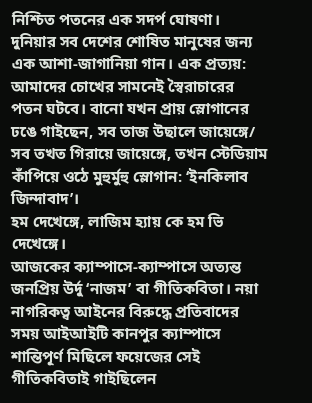নিশ্চিত পতনের এক সদর্প ঘোষণা। দুনিয়ার সব দেশের শোষিত মানুষের জন্য এক আশা-জাগানিয়া গান। এক প্রত্যয়: আমাদের চোখের সামনেই স্বৈরাচারের পতন ঘটবে। বানো যখন প্রায় স্লোগানের ঢঙে গাইছেন, সব তাজ উছালে জায়েঙ্গে/ সব তখত গিরায়ে জায়েঙ্গে, তখন স্টেডিয়াম কাঁপিয়ে ওঠে মুহুর্মুহু স্লোগান: ‘ইনকিলাব জিন্দাবাদ’।
হম দেখেঙ্গে, লাজিম হ্যায় কে হম ভি দেখেঙ্গে।
আজকের ক্যাম্পাসে-ক্যাম্পাসে অত্যন্ত জনপ্রিয় উর্দু ‘নাজম’ বা গীতিকবিতা। নয়া নাগরিকত্ব আইনের বিরুদ্ধে প্রতিবাদের সময় আইআইটি কানপুর ক্যাম্পাসে শান্তিপূর্ণ মিছিলে ফয়েজের সেই গীতিকবিতাই গাইছিলেন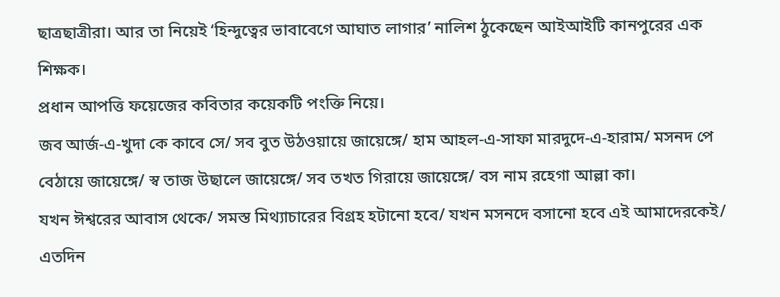ছাত্রছাত্রীরা। আর তা নিয়েই ‘হিন্দুত্বের ভাবাবেগে আঘাত লাগার’ নালিশ ঠুকেছেন আইআইটি কানপুরের এক শিক্ষক।
প্রধান আপত্তি ফয়েজের কবিতার কয়েকটি পংক্তি নিয়ে।
জব আর্জ-এ-খুদা কে কাবে সে/ সব বুত উঠওয়ায়ে জায়েঙ্গে/ হাম আহল-এ-সাফা মারদুদে-এ-হারাম/ মসনদ পে বেঠায়ে জায়েঙ্গে/ স্ব তাজ উছালে জায়েঙ্গে/ সব তখত গিরায়ে জায়েঙ্গে/ বস নাম রহেগা আল্লা কা।
যখন ঈশ্বরের আবাস থেকে/ সমস্ত মিথ্যাচারের বিগ্রহ হটানো হবে/ যখন মসনদে বসানো হবে এই আমাদেরকেই/ এতদিন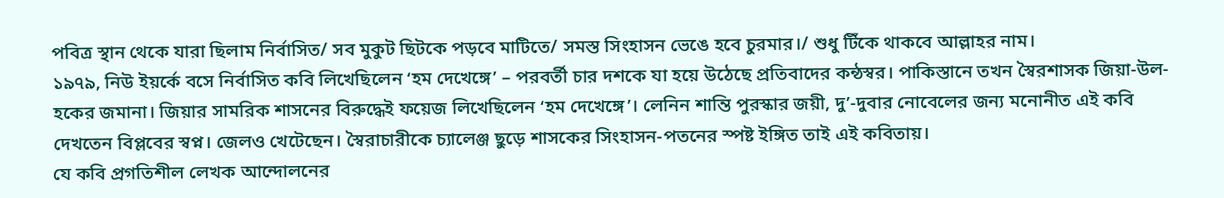পবিত্র স্থান থেকে যারা ছিলাম নির্বাসিত/ সব মুকুট ছিটকে পড়বে মাটিতে/ সমস্ত সিংহাসন ভেঙে হবে চুরমার।/ শুধু টিঁকে থাকবে আল্লাহর নাম।
১৯৭৯, নিউ ইয়র্কে বসে নির্বাসিত কবি লিখেছিলেন ‘হম দেখেঙ্গে’ – পরবর্তী চার দশকে যা হয়ে উঠেছে প্রতিবাদের কন্ঠস্বর। পাকিস্তানে তখন স্বৈরশাসক জিয়া-উল-হকের জমানা। জিয়ার সামরিক শাসনের বিরুদ্ধেই ফয়েজ লিখেছিলেন ‘হম দেখেঙ্গে’। লেনিন শান্তি পুরস্কার জয়ী, দু’-দুবার নোবেলের জন্য মনোনীত এই কবি দেখতেন বিপ্লবের স্বপ্ন। জেলও খেটেছেন। স্বৈরাচারীকে চ্যালেঞ্জ ছুড়ে শাসকের সিংহাসন-পতনের স্পষ্ট ইঙ্গিত তাই এই কবিতায়।
যে কবি প্রগতিশীল লেখক আন্দোলনের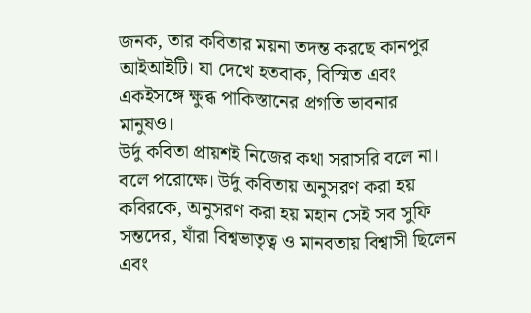জনক, তার কবিতার ময়না তদন্ত করছে কানপুর আইআইটি। যা দেখে হতবাক, বিস্মিত এবং একইসঙ্গে ক্ষুব্ধ পাকিস্তানের প্রগতি ভাবনার মানুষও।
উর্দু কবিতা প্রায়শই নিজের কথা সরাসরি বলে না। বলে পরোক্ষে। উর্দু কবিতায় অনুসরণ করা হয় কবিরকে, অনুসরণ করা হয় মহান সেই সব সুফি সন্তদের, যাঁরা বিশ্বভাতৃত্ব ও মানবতায় বিশ্বাসী ছিলেন এবং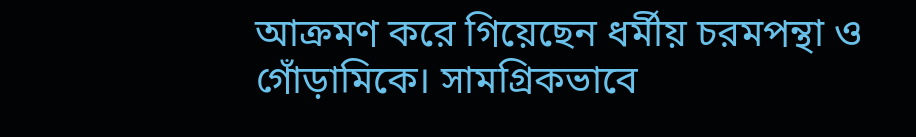আক্রমণ করে গিয়েছেন ধর্মীয় চরমপন্থা ও গোঁড়ামিকে। সামগ্রিকভাবে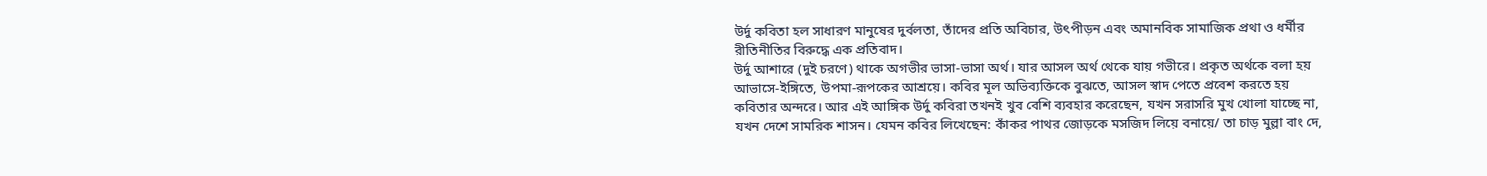উর্দু কবিতা হল সাধারণ মানুষের দুর্বলতা, তাঁদের প্রতি অবিচার, উৎপীড়ন এবং অমানবিক সামাজিক প্রথা ও ধর্মীর রীতিনীতির বিরুদ্ধে এক প্রতিবাদ।
উর্দু আশারে (দুই চরণে) থাকে অগভীর ভাসা-ভাসা অর্থ। যার আসল অর্থ থেকে যায় গভীরে। প্রকৃত অর্থকে বলা হয় আভাসে-ইঙ্গিতে, উপমা-রূপকের আশ্রয়ে। কবির মূল অভিব্যক্তিকে বুঝতে, আসল স্বাদ পেতে প্রবেশ করতে হয় কবিতার অন্দরে। আর এই আঙ্গিক উর্দু কবিরা তখনই খুব বেশি ব্যবহার করেছেন, যখন সরাসরি মুখ খোলা যাচ্ছে না, যখন দেশে সামরিক শাসন। যেমন কবির লিখেছেন: কাঁকর পাথর জোড়কে মসজিদ লিয়ে বনায়ে/ তা চাড় মুল্লা বাং দে,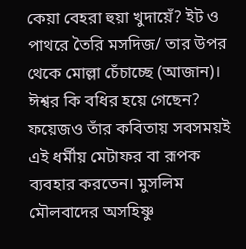কেয়া বেহরা হুয়া খুদায়েঁ? ইট ও পাথরে তৈরি মসদিজ/ তার উপর থেকে মোল্লা চেঁচাচ্ছে (আজান)। ঈশ্বর কি বধির হয়ে গেছেন?
ফয়েজও তাঁর কবিতায় সবসময়ই এই ধর্মীয় মেটাফর বা রূপক ব্যবহার করতেন। মুসলিম মৌলবাদের অসহিষ্ণু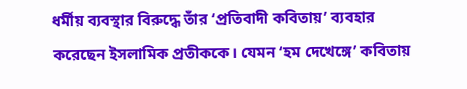ধর্মীয় ব্যবস্থার বিরুদ্ধে তাঁর ‘প্রতিবাদী কবিতায়’ ব্যবহার করেছেন ইসলামিক প্রতীককে। যেমন ‘হম দেখেঙ্গে’ কবিতায়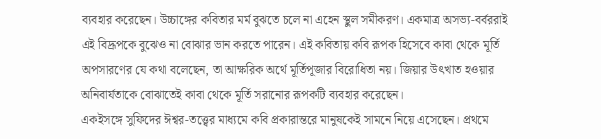ব্যবহার করেছেন। উচ্চাঙ্গের কবিতার মর্ম বুঝতে চলে না এহেন স্থুল সমীকরণ। একমাত্র অসভ্য-বর্বররাই এই বিদ্রূপকে বুঝেও না বোঝার ভান করতে পারেন। এই কবিতায় কবি রূপক হিসেবে কাবা থেকে মূর্তি অপসারণের যে কথা বলেছেন, তা আক্ষরিক অর্থে মূর্তিপূজার বিরোধিতা নয়। জিয়ার উৎখাত হওয়ার অনিবার্যতাকে বোঝাতেই কাবা থেকে মূর্তি সরানোর রূপকটি ব্যবহার করেছেন।
একইসঙ্গে সুফিদের ঈশ্বর-তত্ত্বের মাধ্যমে কবি প্রকারান্তরে মানুষকেই সামনে নিয়ে এসেছেন। প্রথমে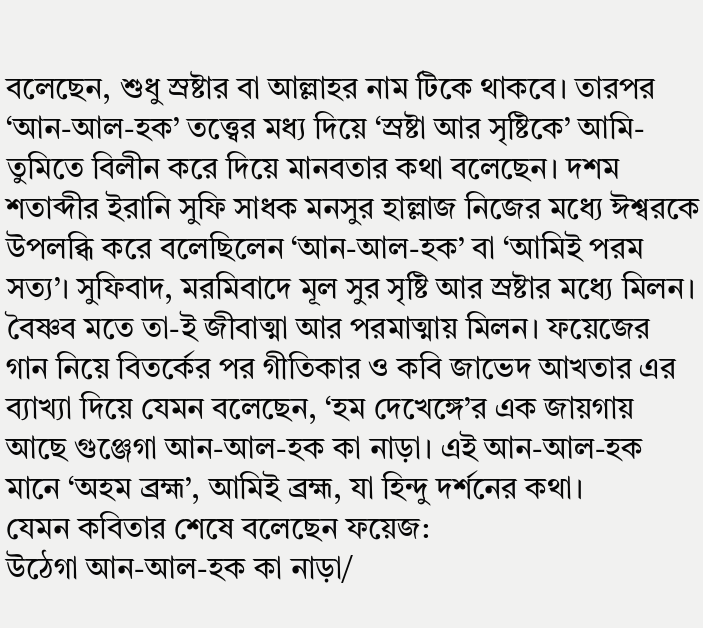বলেছেন, শুধু স্রষ্টার বা আল্লাহর নাম টিকে থাকবে। তারপর ‘আন-আল-হক’ তত্ত্বের মধ্য দিয়ে ‘স্রষ্টা আর সৃষ্টিকে’ আমি-তুমিতে বিলীন করে দিয়ে মানবতার কথা বলেছেন। দশম শতাব্দীর ইরানি সুফি সাধক মনসুর হাল্লাজ নিজের মধ্যে ঈশ্বরকে উপলব্ধি করে বলেছিলেন ‘আন-আল-হক’ বা ‘আমিই পরম সত্য’। সুফিবাদ, মরমিবাদে মূল সুর সৃষ্টি আর স্রষ্টার মধ্যে মিলন। বৈষ্ণব মতে তা-ই জীবাত্মা আর পরমাত্মায় মিলন। ফয়েজের গান নিয়ে বিতর্কের পর গীতিকার ও কবি জাভেদ আখতার এর ব্যাখ্যা দিয়ে যেমন বলেছেন, ‘হম দেখেঙ্গে’র এক জায়গায় আছে গুঞ্জেগা আন-আল-হক কা নাড়া। এই আন-আল-হক মানে ‘অহম ব্রহ্ম’, আমিই ব্রহ্ম, যা হিন্দু দর্শনের কথা।
যেমন কবিতার শেষে বলেছেন ফয়েজ:
উঠেগা আন-আল-হক কা নাড়া/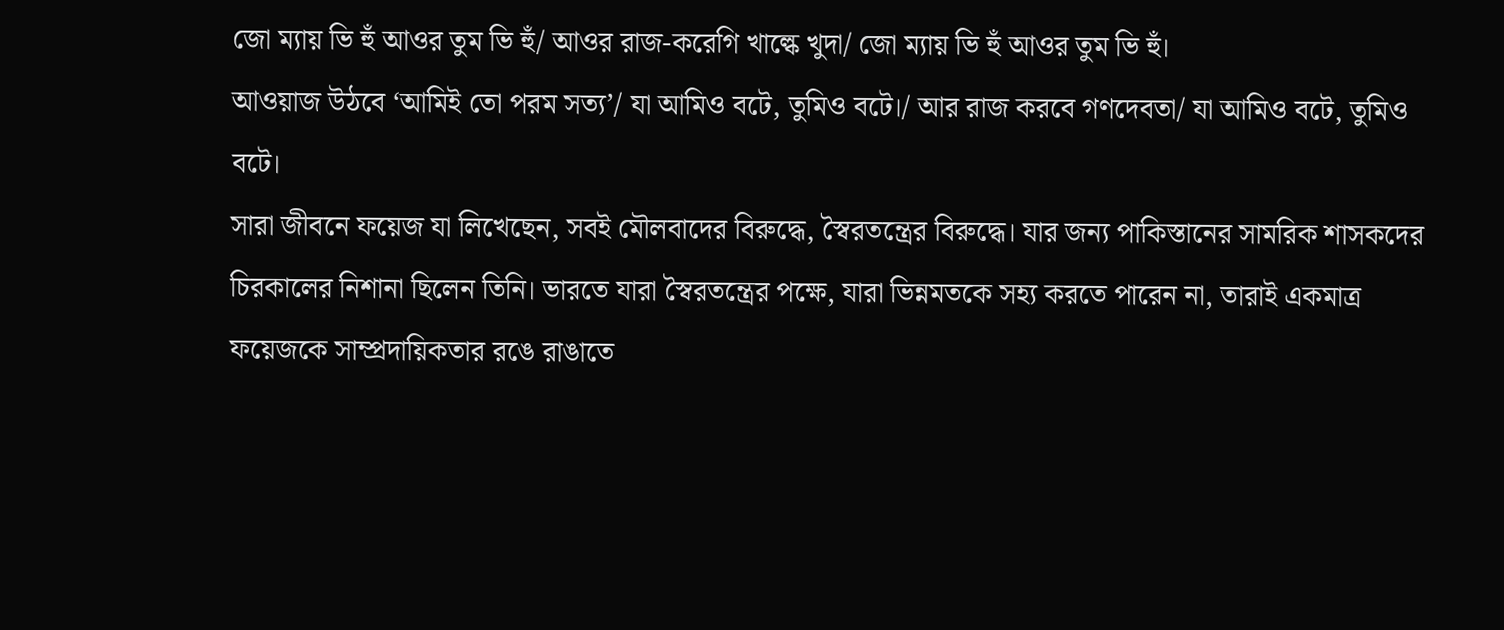জো ম্যায় ভি হুঁ আওর তুম ভি হুঁ/ আওর রাজ-করেগি খাল্কে খুদা/ জো ম্যায় ভি হুঁ আওর তুম ভি হুঁ।
আওয়াজ উঠবে ‘আমিই তো পরম সত্য’/ যা আমিও বটে, তুমিও বটে।/ আর রাজ করবে গণদেবতা/ যা আমিও বটে, তুমিও বটে।
সারা জীবনে ফয়েজ যা লিখেছেন, সবই মৌলবাদের বিরুদ্ধে, স্বৈরতন্ত্রের বিরুদ্ধে। যার জন্য পাকিস্তানের সামরিক শাসকদের চিরকালের নিশানা ছিলেন তিনি। ভারতে যারা স্বৈরতন্ত্রের পক্ষে, যারা ভিন্নমতকে সহ্য করতে পারেন না, তারাই একমাত্র ফয়েজকে সাম্প্রদায়িকতার রঙে রাঙাতে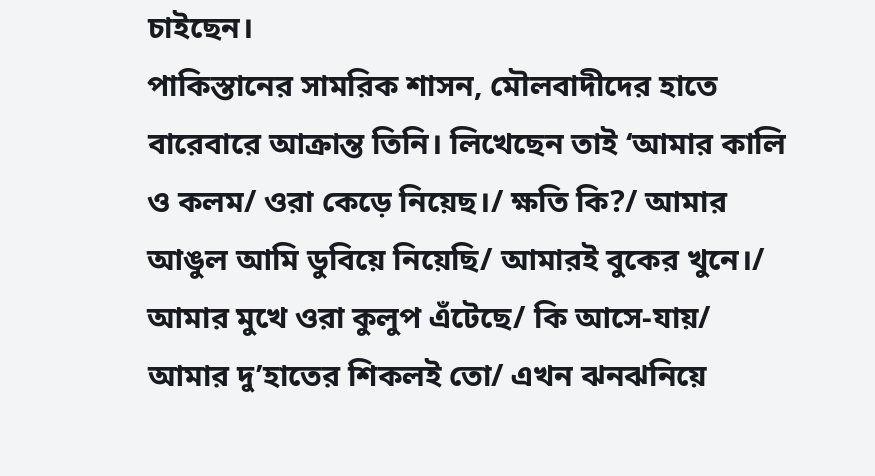চাইছেন।
পাকিস্তানের সামরিক শাসন, মৌলবাদীদের হাতে বারেবারে আক্রান্ত তিনি। লিখেছেন তাই ‘আমার কালি ও কলম/ ওরা কেড়ে নিয়েছ।/ ক্ষতি কি?/ আমার আঙুল আমি ডুবিয়ে নিয়েছি/ আমারই বুকের খুনে।/ আমার মুখে ওরা কুলুপ এঁটেছে/ কি আসে-যায়/ আমার দু’হাতের শিকলই তো/ এখন ঝনঝনিয়ে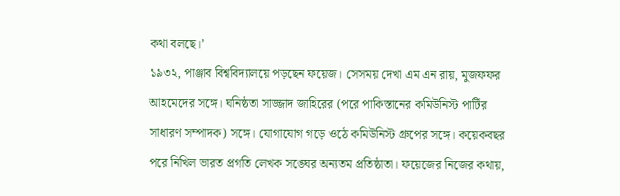কথা বলছে।’
১৯৩২, পাঞ্জাব বিশ্ববিদ্যালয়ে পড়ছেন ফয়েজ। সেসময় দেখা এম এন রায়, মুজফফর আহমেদের সঙ্গে। ঘনিষ্ঠতা সাজ্জাদ জাহিরের (পরে পাকিস্তানের কমিউনিস্ট পার্টির সাধারণ সম্পাদক) সঙ্গে। যোগাযোগ গড়ে ওঠে কমিউনিস্ট গ্রুপের সঙ্গে। কয়েকবছর পরে নিখিল ভারত প্রগতি লেখক সঙ্ঘের অন্যতম প্রতিষ্ঠাতা। ফয়েজের নিজের কথায়,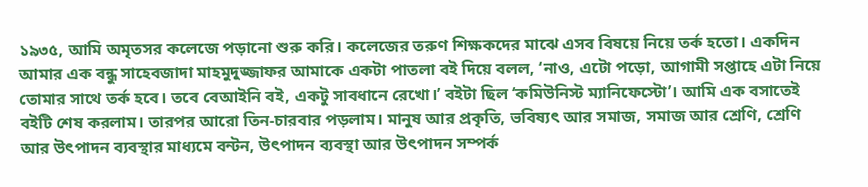১৯৩৫, আমি অমৃতসর কলেজে পড়ানো শুরু করি। কলেজের তরুণ শিক্ষকদের মাঝে এসব বিষয়ে নিয়ে তর্ক হতো। একদিন আমার এক বন্ধু সাহেবজাদা মাহমুদুজ্জাফর আমাকে একটা পাতলা বই দিয়ে বলল, ‘নাও, এটো পড়ো, আগামী সপ্তাহে এটা নিয়ে তোমার সাথে তর্ক হবে। তবে বেআইনি বই, একটু সাবধানে রেখো।’ বইটা ছিল ‘কমিউনিস্ট ম্যানিফেস্টো’। আমি এক বসাতেই বইটি শেষ করলাম। তারপর আরো তিন-চারবার পড়লাম। মানুষ আর প্রকৃতি, ভবিষ্যৎ আর সমাজ, সমাজ আর শ্রেণি, শ্রেণি আর উৎপাদন ব্যবস্থার মাধ্যমে বন্টন, উৎপাদন ব্যবস্থা আর উৎপাদন সম্পর্ক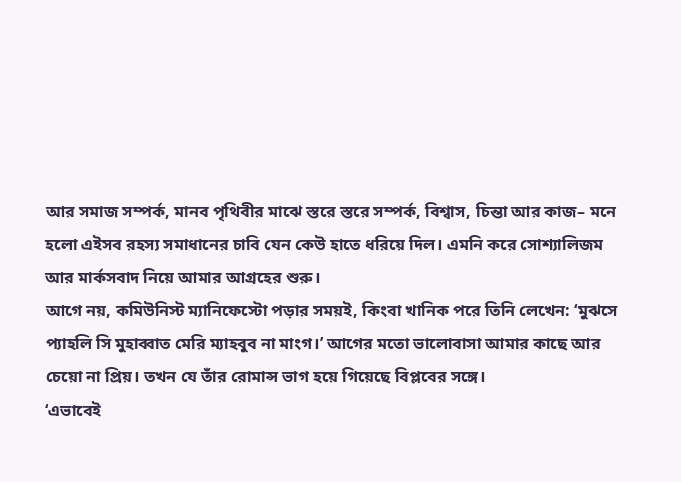আর সমাজ সম্পর্ক, মানব পৃথিবীর মাঝে স্তরে স্তরে সম্পর্ক, বিশ্বাস, চিন্তা আর কাজ– মনে হলো এইসব রহস্য সমাধানের চাবি যেন কেউ হাতে ধরিয়ে দিল। এমনি করে সোশ্যালিজম আর মার্কসবাদ নিয়ে আমার আগ্রহের শুরু।
আগে নয়, কমিউনিস্ট ম্যানিফেস্টো পড়ার সময়ই, কিংবা খানিক পরে তিনি লেখেন: ‘মুঝসে প্যাহলি সি মুহাব্বাত মেরি ম্যাহবুব না মাংগ।’ আগের মতো ভালোবাসা আমার কাছে আর চেয়ো না প্রিয়। তখন যে তাঁর রোমান্স ভাগ হয়ে গিয়েছে বিপ্লবের সঙ্গে।
‘এভাবেই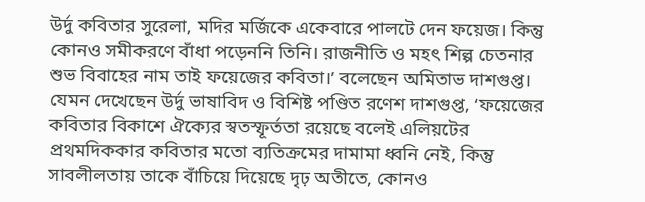উর্দু কবিতার সুরেলা, মদির মর্জিকে একেবারে পালটে দেন ফয়েজ। কিন্তু কোনও সমীকরণে বাঁধা পড়েননি তিনি। রাজনীতি ও মহৎ শিল্প চেতনার শুভ বিবাহের নাম তাই ফয়েজের কবিতা।’ বলেছেন অমিতাভ দাশগুপ্ত। যেমন দেখেছেন উর্দু ভাষাবিদ ও বিশিষ্ট পণ্ডিত রণেশ দাশগুপ্ত, ‘ফয়েজের কবিতার বিকাশে ঐক্যের স্বতস্ফূর্ততা রয়েছে বলেই এলিয়টের প্রথমদিককার কবিতার মতো ব্যতিক্রমের দামামা ধ্বনি নেই, কিন্তু সাবলীলতায় তাকে বাঁচিয়ে দিয়েছে দৃঢ় অতীতে, কোনও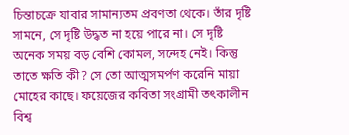চিন্তাচক্রে যাবার সামান্যতম প্রবণতা থেকে। তাঁর দৃষ্টি সামনে, সে দৃষ্টি উদ্ধত না হয়ে পারে না। সে দৃষ্টি অনেক সময় বড় বেশি কোমল, সন্দেহ নেই। কিন্তু তাতে ক্ষতি কী? সে তো আত্মসমর্পণ করেনি মায়া মোহের কাছে। ফয়েজের কবিতা সংগ্রামী তৎকালীন বিশ্ব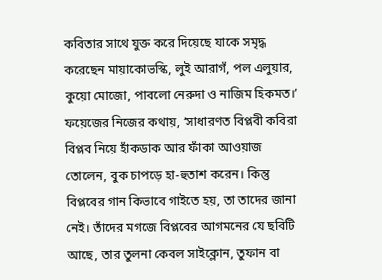কবিতার সাথে যুক্ত করে দিয়েছে যাকে সমৃদ্ধ করেছেন মায়াকোভস্কি, লুই আরাগঁ, পল এলুয়ার, কুয়ো মোজো, পাবলো নেরুদা ও নাজিম হিকমত।’
ফয়েজের নিজের কথায়, ‘সাধারণত বিপ্লবী কবিরা বিপ্লব নিয়ে হাঁকডাক আর ফাঁকা আওয়াজ তোলেন, বুক চাপড়ে হা-হুতাশ করেন। কিন্তু বিপ্লবের গান কিভাবে গাইতে হয়, তা তাদের জানা নেই। তাঁদের মগজে বিপ্লবের আগমনের যে ছবিটি আছে, তার তুলনা কেবল সাইক্লোন, তুফান বা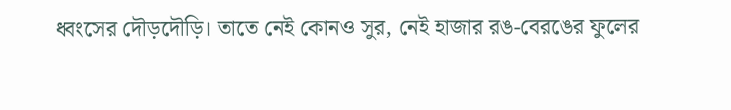ধ্বংসের দৌড়দৌড়ি। তাতে নেই কোনও সুর, নেই হাজার রঙ-বেরঙের ফুলের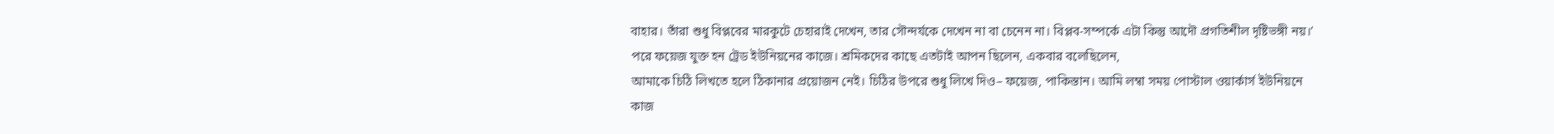বাহার। তাঁরা শুধু বিপ্লবের মারকুটে চেহারাই দেখেন, তার সৌন্দর্যকে দেখেন না বা চেনেন না। বিপ্লব-সম্পর্কে এটা কিন্তু আদৌ প্রগতিশীল দৃষ্টিভঙ্গী নয়।’
পরে ফয়েজ যুক্ত হন ট্রেড ইউনিয়নের কাজে। শ্রমিকদের কাছে এতটাই আপন ছিলেন, একবার বলেছিলেন,
আমাকে চিঠি লিখতে হলে ঠিকানার প্রয়োজন নেই। চিঠির উপরে শুধু লিখে দিও– ফয়েজ, পাকিস্তান। আমি লম্বা সময় পোস্টাল ওয়ার্কার্স ইউনিয়নে কাজ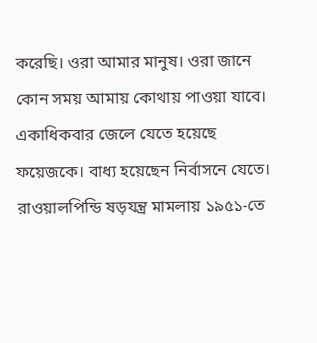করেছি। ওরা আমার মানুষ। ওরা জানে কোন সময় আমায় কোথায় পাওয়া যাবে।
একাধিকবার জেলে যেতে হয়েছে ফয়েজকে। বাধ্য হয়েছেন নির্বাসনে যেতে। রাওয়ালপিন্ডি ষড়যন্ত্র মামলায় ১৯৫১-তে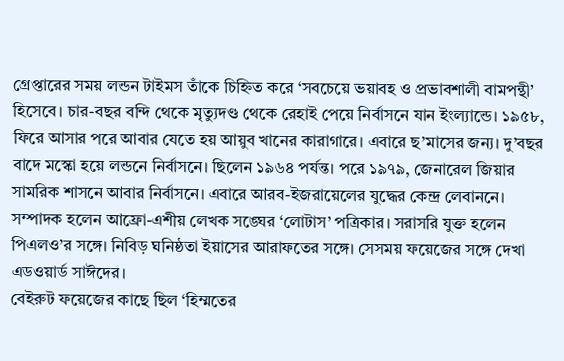গ্রেপ্তারের সময় লন্ডন টাইমস তাঁকে চিহ্নিত করে ‘সবচেয়ে ভয়াবহ ও প্রভাবশালী বামপন্থী’ হিসেবে। চার-বছর বন্দি থেকে মৃত্যুদণ্ড থেকে রেহাই পেয়ে নির্বাসনে যান ইংল্যান্ডে। ১৯৫৮, ফিরে আসার পরে আবার যেতে হয় আয়ুব খানের কারাগারে। এবারে ছ’মাসের জন্য। দু’বছর বাদে মস্কো হয়ে লন্ডনে নির্বাসনে। ছিলেন ১৯৬৪ পর্যন্ত। পরে ১৯৭৯, জেনারেল জিয়ার সামরিক শাসনে আবার নির্বাসনে। এবারে আরব-ইজরায়েলের যুদ্ধের কেন্দ্র লেবাননে। সম্পাদক হলেন আফ্রো-এশীয় লেখক সঙ্ঘের ‘লোটাস’ পত্রিকার। সরাসরি যুক্ত হলেন পিএলও’র সঙ্গে। নিবিড় ঘনিষ্ঠতা ইয়াসের আরাফতের সঙ্গে। সেসময় ফয়েজের সঙ্গে দেখা এডওয়ার্ড সাঈদের।
বেইরুট ফয়েজের কাছে ছিল ‘হিম্মতের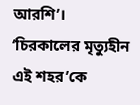আরশি’।
‘চিরকালের মৃত্যুহীন এই শহর’কে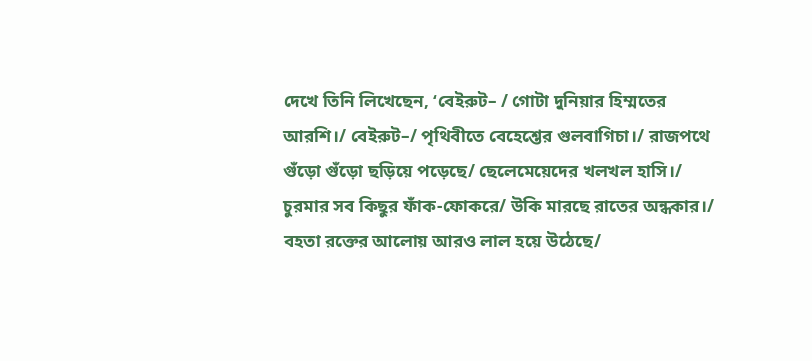দেখে তিনি লিখেছেন, ‘বেইরুট– / গোটা দুনিয়ার হিম্মতের আরশি।/ বেইরুট–/ পৃথিবীতে বেহেশ্তের গুলবাগিচা।/ রাজপথে গুঁড়ো গুঁড়ো ছড়িয়ে পড়েছে/ ছেলেমেয়েদের খলখল হাসি।/ চুরমার সব কিছুর ফাঁক-ফোকরে/ উকি মারছে রাতের অন্ধকার।/ বহতা রক্তের আলোয় আরও লাল হয়ে উঠেছে/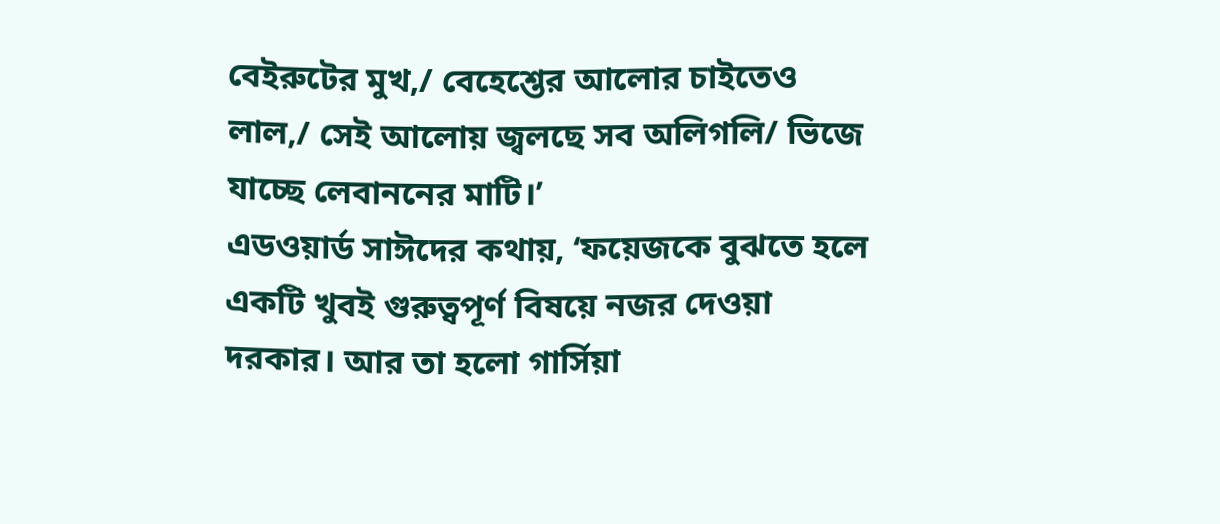বেইরুটের মুখ,/ বেহেশ্তের আলোর চাইতেও লাল,/ সেই আলোয় জ্বলছে সব অলিগলি/ ভিজে যাচ্ছে লেবাননের মাটি।’
এডওয়ার্ড সাঈদের কথায়, ‘ফয়েজকে বুঝতে হলে একটি খুবই গুরুত্বপূর্ণ বিষয়ে নজর দেওয়া দরকার। আর তা হলো গার্সিয়া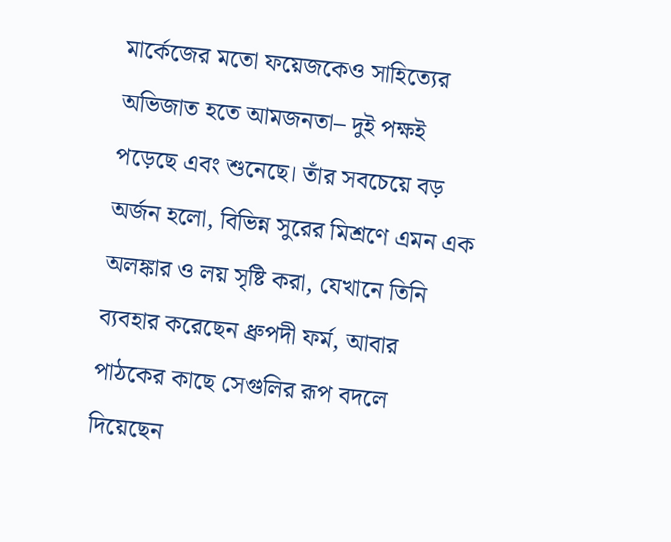মার্কেজের মতো ফয়েজকেও সাহিত্যের অভিজাত হতে আমজনতা– দুই পক্ষই পড়েছে এবং শুনেছে। তাঁর সবচেয়ে বড় অর্জন হলো, বিভিন্ন সুরের মিশ্রণে এমন এক অলঙ্কার ও লয় সৃষ্টি করা, যেখানে তিনি ব্যবহার করেছেন ধ্রুপদী ফর্ম, আবার পাঠকের কাছে সেগুলির রূপ বদলে দিয়েছেন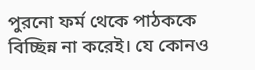পুরনো ফর্ম থেকে পাঠককে বিচ্ছিন্ন না করেই। যে কোনও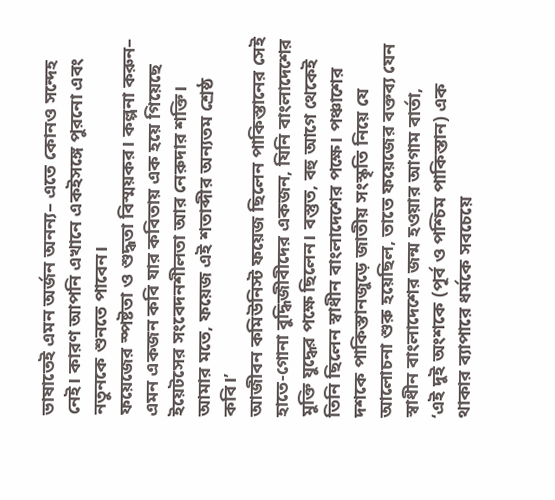ভাষাতেই এমন অর্জন অনন্য– এতে কোনও সন্দেহ নেই। কারণ আপনি এখানে একইসঙ্গে পুরনো এবং নতুনকে শুনতে পাবেন।
ফয়েজের স্পষ্টতা ও শুদ্ধতা বিস্ময়কর। কল্পনা করুন– এমন একজন কবি যার কবিতায় এক হয়ে গিয়েছে ইয়েটসের সংবেদনশীলতা আর নেরুদার শক্তি। আমার মতে, ফয়েজ এই শতাব্দীর অন্যতম শ্রেষ্ঠ কবি।’
আজীবন কমিউনিস্ট ফয়েজ ছিলেন পাকিস্তানের সেই হাতে-গোনা বুদ্ধিজীবীদের একজন, যিনি বাংলাদেশের মুক্তি যুদ্ধের পক্ষে ছিলেন। বস্তুত, বহু আগে থেকেই তিনি ছিলেন স্বাধীন বাংলাদেশের পক্ষে। পঞ্চাশের দশকে পাকিস্তানজুড়ে জাতীয় সংস্কৃতি নিয়ে যে আলোচনা শুরু হয়েছিল, তাতে ফয়েজের বক্তব্য যেন স্বাধীন বাংলাদেশের জন্ম হওয়ার আগাম বার্তা,
‘এই দুই অংশকে (পূর্ব ও পশ্চিম পাকিস্তান) এক থাকার ব্যাপারে ধর্মকে সবচেয়ে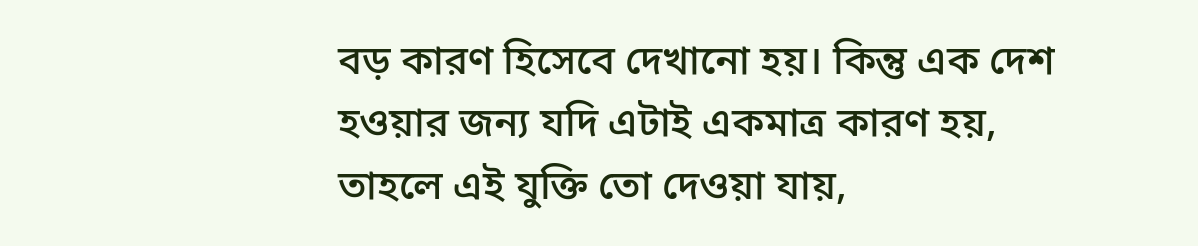বড় কারণ হিসেবে দেখানো হয়। কিন্তু এক দেশ হওয়ার জন্য যদি এটাই একমাত্র কারণ হয়, তাহলে এই যুক্তি তো দেওয়া যায়,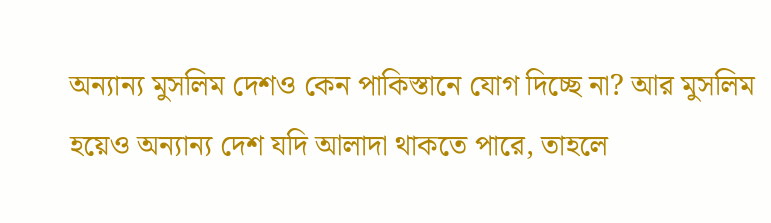অন্যান্য মুসলিম দেশও কেন পাকিস্তানে যোগ দিচ্ছে না? আর মুসলিম হয়েও অন্যান্য দেশ যদি আলাদা থাকতে পারে, তাহলে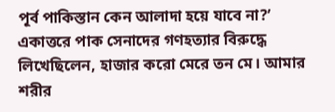পূর্ব পাকিস্তান কেন আলাদা হয়ে যাবে না?’
একাত্তরে পাক সেনাদের গণহত্যার বিরুদ্ধে লিখেছিলেন, হাজার করো মেরে তন মে। আমার শরীর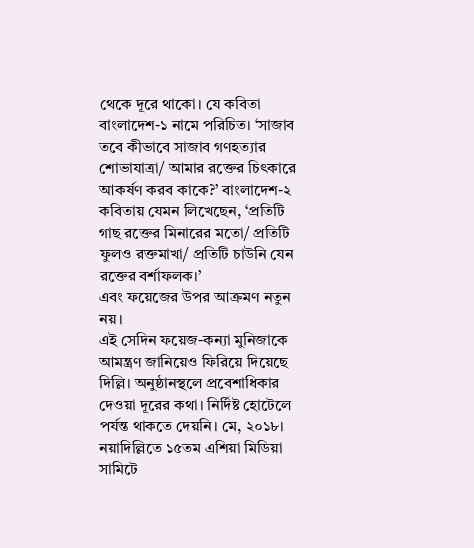থেকে দূরে থাকো। যে কবিতা বাংলাদেশ-১ নামে পরিচিত। ‘সাজাব তবে কীভাবে সাজাব গণহত্যার শোভাযাত্রা/ আমার রক্তের চিৎকারে আকর্ষণ করব কাকে?’ বাংলাদেশ-২ কবিতায় যেমন লিখেছেন, ‘প্রতিটি গাছ রক্তের মিনারের মতো/ প্রতিটি ফুলও রক্তমাখা/ প্রতিটি চাউনি যেন রক্তের বর্শাফলক।’
এবং ফয়েজের উপর আক্রমণ নতুন নয়।
এই সেদিন ফয়েজ-কন্যা মুনিজাকে আমন্ত্রণ জানিয়েও ফিরিয়ে দিয়েছে দিল্লি। অনুষ্ঠানস্থলে প্রবেশাধিকার দেওয়া দূরের কথা। নির্দিষ্ট হোটেলে পর্যন্ত থাকতে দেয়নি। মে, ২০১৮। নয়াদিল্লিতে ১৫তম এশিয়া মিডিয়া সামিটে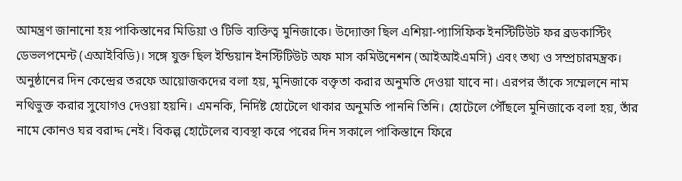আমন্ত্রণ জানানো হয় পাকিস্তানের মিডিয়া ও টিভি ব্যক্তিত্ব মুনিজাকে। উদ্যোক্তা ছিল এশিয়া-প্যাসিফিক ইনস্টিটিউট ফর ব্রডকাস্টিং ডেভলপমেন্ট (এআইবিডি)। সঙ্গে যুক্ত ছিল ইন্ডিয়ান ইনস্টিটিউট অফ মাস কমিউনেশন (আইআইএমসি) এবং তথ্য ও সম্প্রচারমন্ত্রক। অনুষ্ঠানের দিন কেন্দ্রের তরফে আয়োজকদের বলা হয়, মুনিজাকে বক্তৃতা করার অনুমতি দেওয়া যাবে না। এরপর তাঁকে সম্মেলনে নাম নথিভুক্ত করার সুযোগও দেওয়া হয়নি। এমনকি, নির্দিষ্ট হোটেলে থাকার অনুমতি পাননি তিনি। হোটেলে পৌঁছলে মুনিজাকে বলা হয়, তাঁর নামে কোনও ঘর বরাদ্দ নেই। বিকল্প হোটেলের ব্যবস্থা করে পরের দিন সকালে পাকিস্তানে ফিরে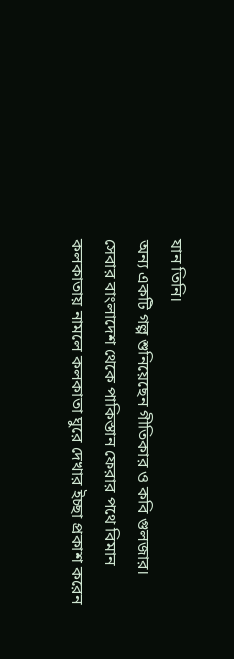যান তিনি।
অন্য একটি গল্প শুনিয়েছেন গীতিকার ও কবি গুলজার।
সেবার বাংলাদেশ থেকে পাকিস্তান ফেরার পথে বিমান কলকাতায় নামলে কলকাতা ঘুরে দেখার ইচ্ছা প্রকাশ করেন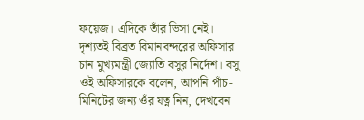ফয়েজ। এদিকে তাঁর ভিসা নেই। দৃশ্যতই বিব্রত বিমানবন্দরের অফিসার চান মুখ্যমন্ত্রী জ্যোতি বসুর নির্দেশ। বসু ওই অফিসারকে বলেন, আপনি পাঁচ-মিনিটের জন্য ওঁর যত্ন নিন, দেখবেন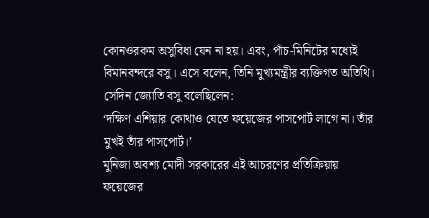কোনওরকম অসুবিধা যেন না হয়। এবং, পাঁচ-মিনিটের মধ্যেই বিমানবন্দরে বসু। এসে বলেন, তিনি মুখ্যমন্ত্রীর ব্যক্তিগত অতিথি।
সেদিন জ্যোতি বসু বলেছিলেন:
‘দক্ষিণ এশিয়ার কোথাও যেতে ফয়েজের পাসপোর্ট লাগে না। তাঁর মুখই তাঁর পাসপোর্ট।’
মুনিজা অবশ্য মোদী সরকারের এই আচরণের প্রতিক্রিয়ায় ফয়েজের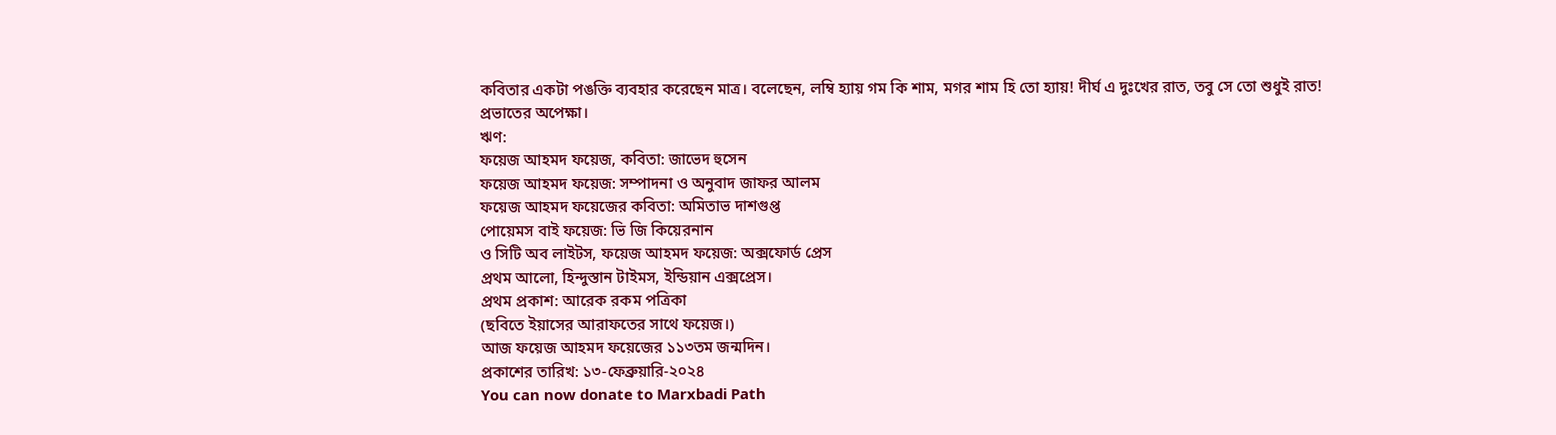কবিতার একটা পঙক্তি ব্যবহার করেছেন মাত্র। বলেছেন, লম্বি হ্যায় গম কি শাম, মগর শাম হি তো হ্যায়! দীর্ঘ এ দুঃখের রাত, তবু সে তো শুধুই রাত!
প্রভাতের অপেক্ষা।
ঋণ:
ফয়েজ আহমদ ফয়েজ, কবিতা: জাভেদ হুসেন
ফয়েজ আহমদ ফয়েজ: সম্পাদনা ও অনুবাদ জাফর আলম
ফয়েজ আহমদ ফয়েজের কবিতা: অমিতাভ দাশগুপ্ত
পোয়েমস বাই ফয়েজ: ভি জি কিয়েরনান
ও সিটি অব লাইটস, ফয়েজ আহমদ ফয়েজ: অক্সফোর্ড প্রেস
প্রথম আলো, হিন্দুস্তান টাইমস, ইন্ডিয়ান এক্সপ্রেস।
প্রথম প্রকাশ: আরেক রকম পত্রিকা
(ছবিতে ইয়াসের আরাফতের সাথে ফয়েজ।)
আজ ফয়েজ আহমদ ফয়েজের ১১৩তম জন্মদিন।
প্রকাশের তারিখ: ১৩-ফেব্রুয়ারি-২০২৪
You can now donate to Marxbadi Path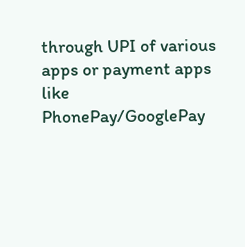through UPI of various apps or payment apps like PhonePay/GooglePay